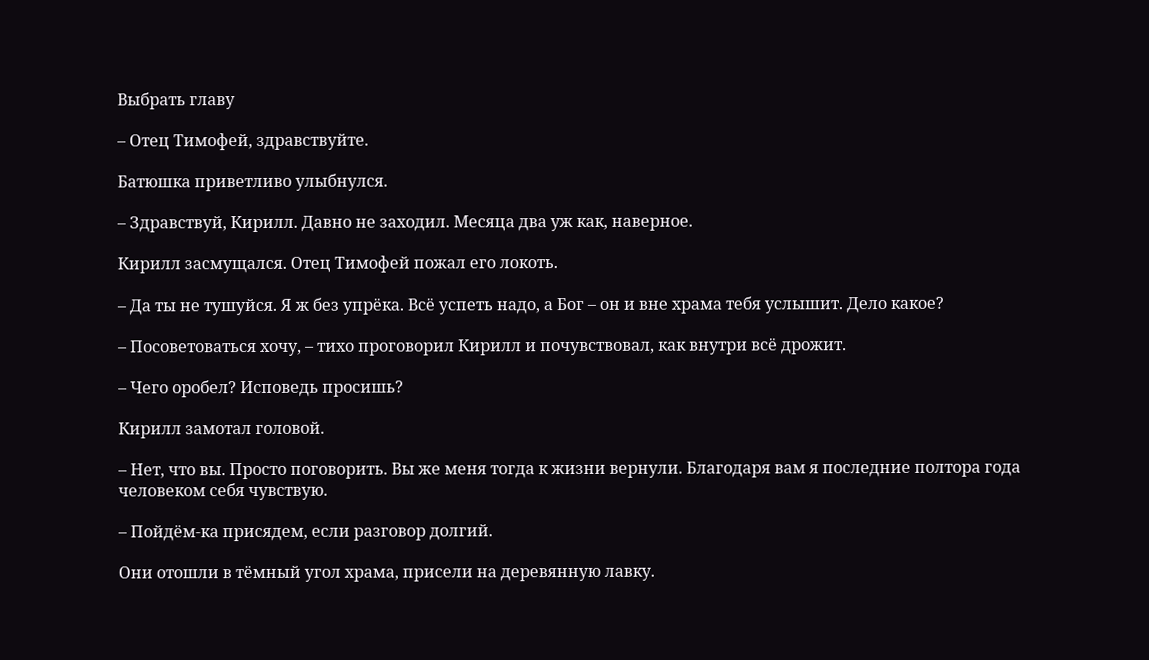Выбрать главу

– Отец Тимофей, здравствуйте.

Батюшка приветливо улыбнулся.

– Здравствуй, Кирилл. Давно не заходил. Месяца два уж как, наверное.

Кирилл засмущался. Отец Тимофей пожал его локоть.

– Да ты не тушуйся. Я ж без упрёка. Всё успеть надо, а Бог – он и вне храма тебя услышит. Дело какое?

– Посоветоваться хочу, – тихо проговорил Кирилл и почувствовал, как внутри всё дрожит.

– Чего оробел? Исповедь просишь?

Кирилл замотал головой.

– Нет, что вы. Просто поговорить. Вы же меня тогда к жизни вернули. Благодаря вам я последние полтора года человеком себя чувствую.

– Пойдём-ка присядем, если разговор долгий.

Они отошли в тёмный угол храма, присели на деревянную лавку.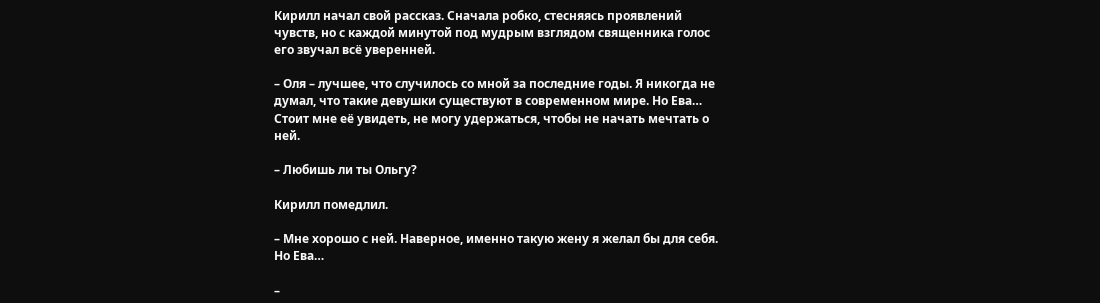Кирилл начал свой рассказ. Сначала робко, стесняясь проявлений чувств, но с каждой минутой под мудрым взглядом священника голос его звучал всё уверенней.

– Оля – лучшее, что случилось со мной за последние годы. Я никогда не думал, что такие девушки существуют в современном мире. Но Ева… Стоит мне её увидеть, не могу удержаться, чтобы не начать мечтать о ней.

– Любишь ли ты Ольгу?

Кирилл помедлил.

– Мне хорошо с ней. Наверное, именно такую жену я желал бы для себя. Но Ева…

–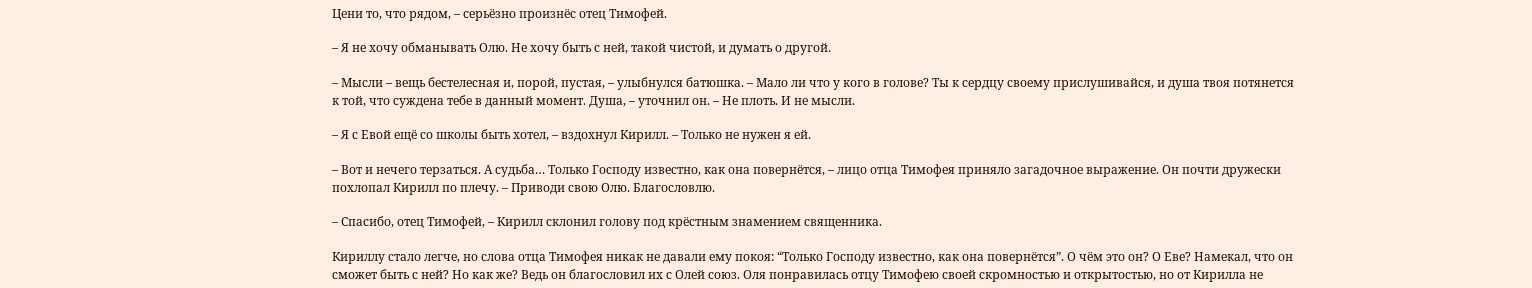Цени то, что рядом, – серьёзно произнёс отец Тимофей.

– Я не хочу обманывать Олю. Не хочу быть с ней, такой чистой, и думать о другой.

– Мысли – вещь бестелесная и, порой, пустая, – улыбнулся батюшка. – Мало ли что у кого в голове? Ты к сердцу своему прислушивайся, и душа твоя потянется к той, что суждена тебе в данный момент. Душа, – уточнил он. – Не плоть. И не мысли.

– Я с Евой ещё со школы быть хотел, – вздохнул Кирилл. – Только не нужен я ей.

– Вот и нечего терзаться. А судьба… Только Господу известно, как она повернётся, – лицо отца Тимофея приняло загадочное выражение. Он почти дружески похлопал Кирилл по плечу. – Приводи свою Олю. Благословлю.

– Спасибо, отец Тимофей, – Кирилл склонил голову под крёстным знамением священника.

Кириллу стало легче, но слова отца Тимофея никак не давали ему покоя: “Только Господу известно, как она повернётся”. О чём это он? О Еве? Намекал, что он сможет быть с ней? Но как же? Ведь он благословил их с Олей союз. Оля понравилась отцу Тимофею своей скромностью и открытостью, но от Кирилла не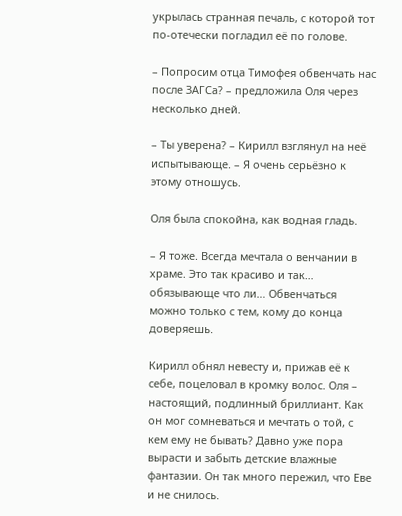укрылась странная печаль, с которой тот по-отечески погладил её по голове.

– Попросим отца Тимофея обвенчать нас после ЗАГСа? – предложила Оля через несколько дней.

– Ты уверена? – Кирилл взглянул на неё испытывающе. – Я очень серьёзно к этому отношусь.

Оля была спокойна, как водная гладь.

– Я тоже. Всегда мечтала о венчании в храме. Это так красиво и так… обязывающе что ли… Обвенчаться можно только с тем, кому до конца доверяешь.

Кирилл обнял невесту и, прижав её к себе, поцеловал в кромку волос. Оля – настоящий, подлинный бриллиант. Как он мог сомневаться и мечтать о той, с кем ему не бывать? Давно уже пора вырасти и забыть детские влажные фантазии. Он так много пережил, что Еве и не снилось.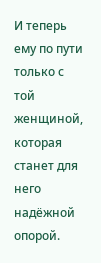И теперь ему по пути только с той женщиной, которая станет для него надёжной опорой.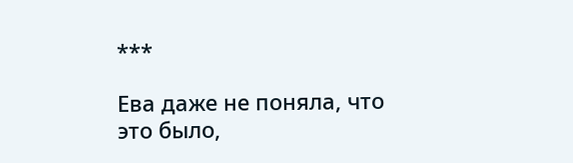***

Ева даже не поняла, что это было,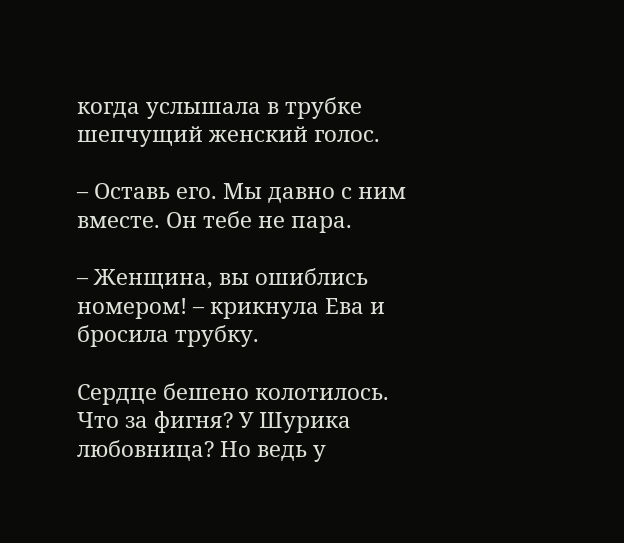когда услышала в трубке шепчущий женский голос.

– Оставь его. Мы давно с ним вместе. Он тебе не пара.

– Женщина, вы ошиблись номером! – крикнула Ева и бросила трубку.

Сердце бешено колотилось. Что за фигня? У Шурика любовница? Но ведь у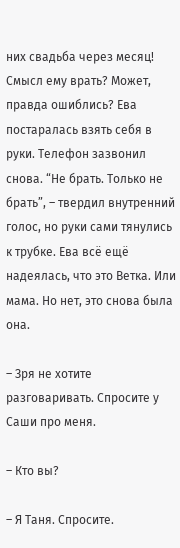них свадьба через месяц! Смысл ему врать? Может, правда ошиблись? Ева постаралась взять себя в руки. Телефон зазвонил снова. “Не брать. Только не брать”, – твердил внутренний голос, но руки сами тянулись к трубке. Ева всё ещё надеялась, что это Ветка. Или мама. Но нет, это снова была она.

– Зря не хотите разговаривать. Спросите у Саши про меня.

– Кто вы?

– Я Таня. Спросите.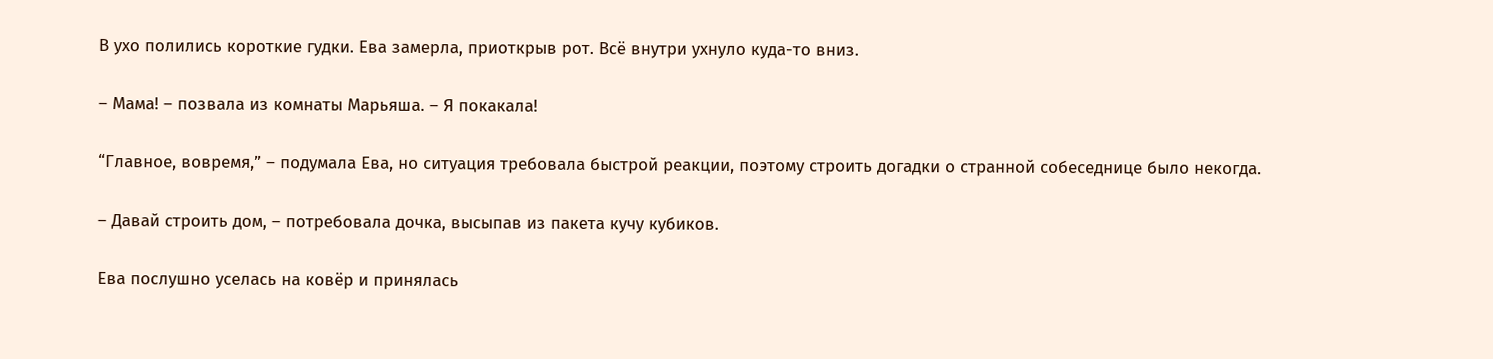В ухо полились короткие гудки. Ева замерла, приоткрыв рот. Всё внутри ухнуло куда-то вниз.

– Мама! – позвала из комнаты Марьяша. – Я покакала!

“Главное, вовремя,” – подумала Ева, но ситуация требовала быстрой реакции, поэтому строить догадки о странной собеседнице было некогда.

– Давай строить дом, – потребовала дочка, высыпав из пакета кучу кубиков.

Ева послушно уселась на ковёр и принялась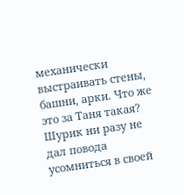механически выстраивать стены, башни, арки. Что же это за Таня такая? Шурик ни разу не дал повода усомниться в своей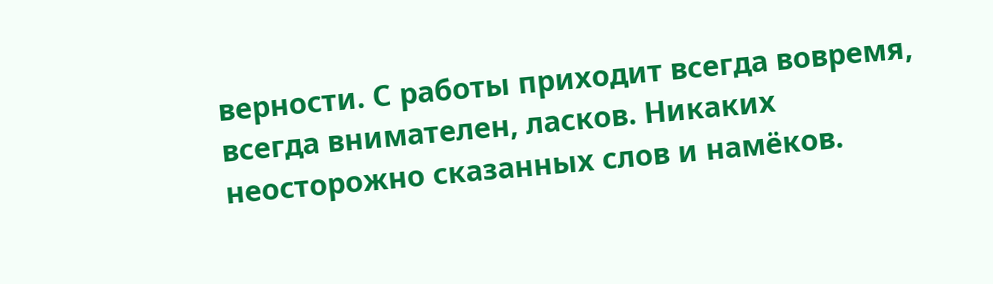верности. С работы приходит всегда вовремя, всегда внимателен, ласков. Никаких неосторожно сказанных слов и намёков.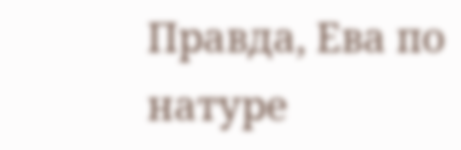Правда, Ева по натуре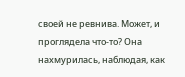своей не ревнива. Может, и проглядела что-то? Она нахмурилась, наблюдая, как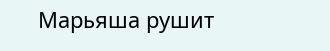Марьяша рушит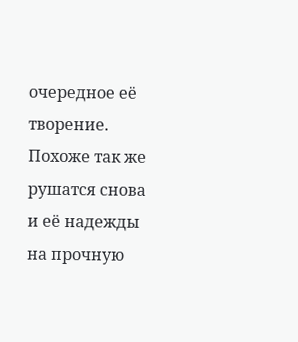очередное её творение. Похоже так же рушатся снова и её надежды на прочную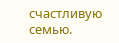счастливую семью.